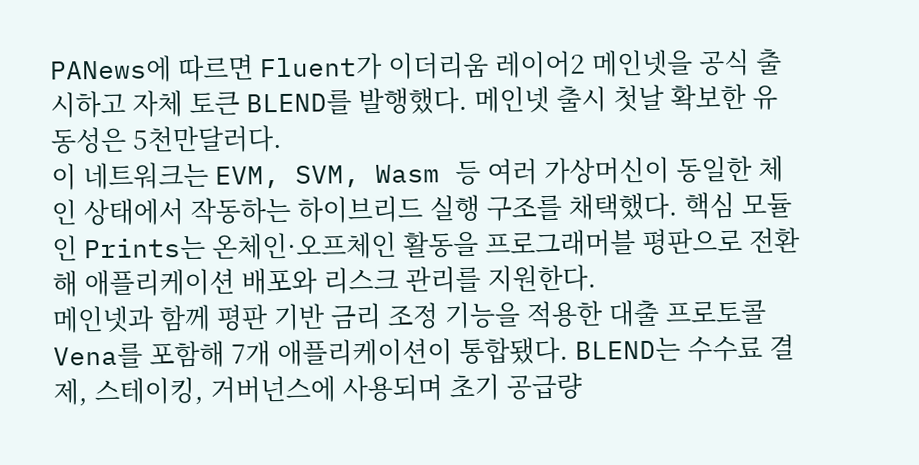PANews에 따르면 Fluent가 이더리움 레이어2 메인넷을 공식 출시하고 자체 토큰 BLEND를 발행했다. 메인넷 출시 첫날 확보한 유동성은 5천만달러다.
이 네트워크는 EVM, SVM, Wasm 등 여러 가상머신이 동일한 체인 상태에서 작동하는 하이브리드 실행 구조를 채택했다. 핵심 모듈인 Prints는 온체인·오프체인 활동을 프로그래머블 평판으로 전환해 애플리케이션 배포와 리스크 관리를 지원한다.
메인넷과 함께 평판 기반 금리 조정 기능을 적용한 대출 프로토콜 Vena를 포함해 7개 애플리케이션이 통합됐다. BLEND는 수수료 결제, 스테이킹, 거버넌스에 사용되며 초기 공급량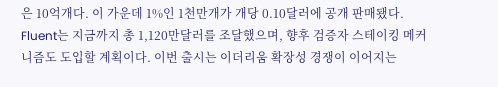은 10억개다. 이 가운데 1%인 1천만개가 개당 0.10달러에 공개 판매됐다.
Fluent는 지금까지 총 1,120만달러를 조달했으며, 향후 검증자 스테이킹 메커니즘도 도입할 계획이다. 이번 출시는 이더리움 확장성 경쟁이 이어지는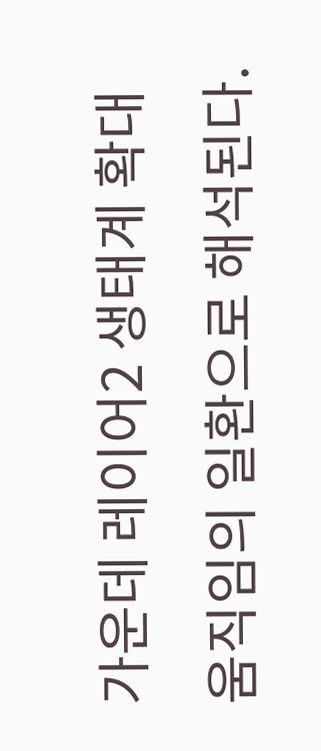가운데 레이어2 생태계 확대 움직임의 일환으로 해석된다.